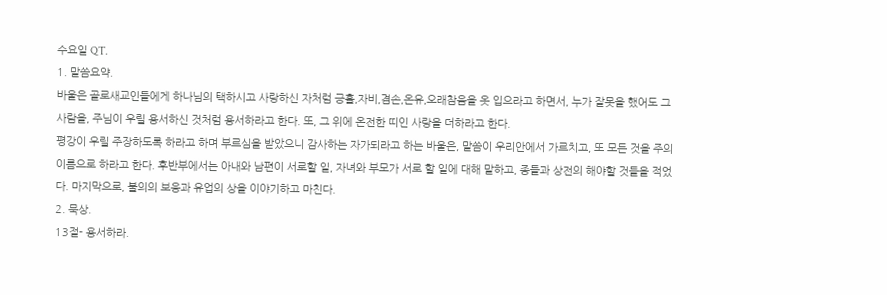수요일 QT.
1. 말씀요약.
바울은 골로새교인들에게 하나님의 택하시고 사랑하신 자처럼 긍휼,자비,겸손,온유,오래참음을 옷 입으라고 하면서, 누가 잘못을 했어도 그 사람을, 주님이 우릴 용서하신 것처럼 용서하라고 한다. 또, 그 위에 온전한 띠인 사랑을 더하라고 한다.
평강이 우릴 주장하도록 하라고 하며 부르심을 받았으니 감사하는 자가되라고 하는 바울은, 말씀이 우리안에서 가르치고, 또 모든 것을 주의 이름으로 하라고 한다. 후반부에서는 아내와 남편이 서로할 일, 자녀와 부모가 서로 할 일에 대해 말하고, 종들과 상전의 해야할 것들을 적었다. 마지막으로, 불의의 보응과 유업의 상을 이야기하고 마친다.
2. 묵상.
13절- 용서하라.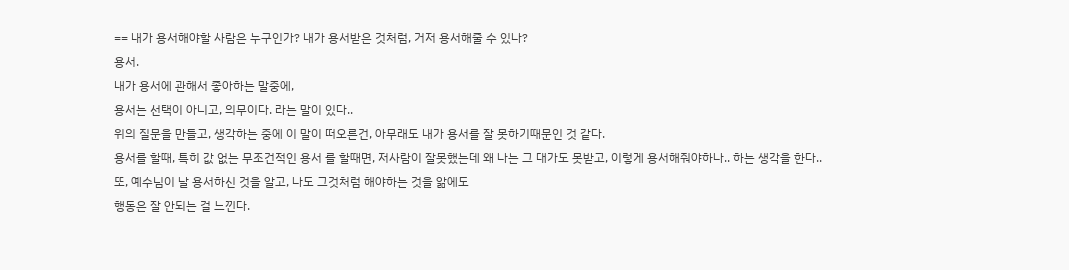== 내가 용서해야할 사람은 누구인가? 내가 용서받은 것처럼, 거저 용서해줄 수 있나?
용서.
내가 용서에 관해서 좋아하는 말중에,
용서는 선택이 아니고, 의무이다. 라는 말이 있다..
위의 질문을 만들고, 생각하는 중에 이 말이 떠오른건, 아무래도 내가 용서를 잘 못하기때문인 것 같다.
용서를 할때, 특히 값 없는 무조건적인 용서 를 할때면, 저사람이 잘못했는데 왜 나는 그 대가도 못받고, 이렇게 용서해줘야하나.. 하는 생각을 한다..
또, 예수님이 날 용서하신 것을 알고, 나도 그것처럼 해야하는 것을 앎에도
행동은 잘 안되는 걸 느낀다.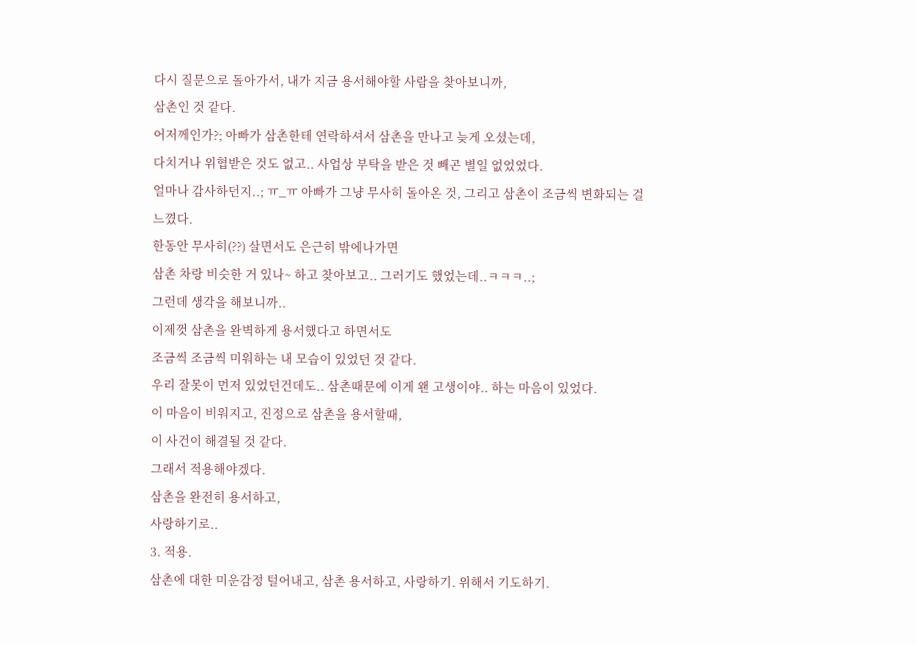다시 질문으로 돌아가서, 내가 지금 용서해야할 사람을 찾아보니까,
삼촌인 것 같다.
어저께인가?; 아빠가 삼촌한테 연락하셔서 삼촌을 만나고 늦게 오셨는데,
다치거나 위협받은 것도 없고.. 사업상 부탁을 받은 것 빼곤 별일 없었었다.
얼마나 감사하던지..; ㅠ_ㅠ 아빠가 그냥 무사히 돌아온 것, 그리고 삼촌이 조금씩 변화되는 걸 느꼈다.
한동안 무사히(??) 살면서도 은근히 밖에나가면
삼촌 차랑 비슷한 거 있나~ 하고 찾아보고.. 그러기도 했었는데..ㅋㅋㅋ..;
그런데 생각을 해보니까..
이제껏 삼촌을 완벽하게 용서했다고 하면서도
조금씩 조금씩 미워하는 내 모습이 있었던 것 같다.
우리 잘못이 먼저 있었던건데도.. 삼촌때문에 이게 왠 고생이야.. 하는 마음이 있었다.
이 마음이 비워지고, 진정으로 삼촌을 용서할때,
이 사건이 해결될 것 같다.
그래서 적용해야겠다.
삼촌을 완전히 용서하고,
사랑하기로..
3. 적용.
삼촌에 대한 미운감정 털어내고, 삼촌 용서하고, 사랑하기. 위해서 기도하기.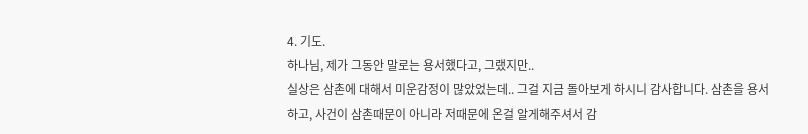4. 기도.
하나님, 제가 그동안 말로는 용서했다고, 그랬지만..
실상은 삼촌에 대해서 미운감정이 많았었는데.. 그걸 지금 돌아보게 하시니 감사합니다. 삼촌을 용서하고, 사건이 삼촌때문이 아니라 저때문에 온걸 알게해주셔서 감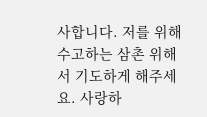사합니다. 저를 위해 수고하는 삼촌 위해서 기도하게 해주세요. 사랑하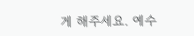게 해주세요. 예수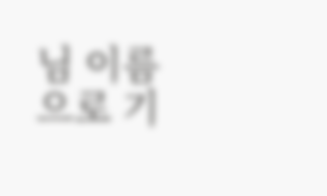님 이름으로 기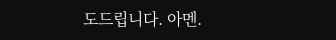도드립니다. 아멘.